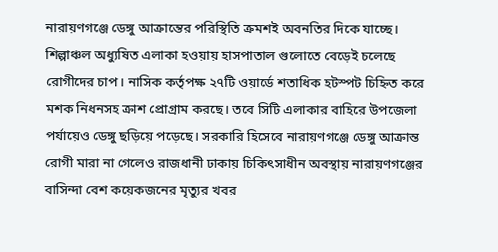নারায়ণগঞ্জে ডেঙ্গু আক্রান্তের পরিস্থিতি ক্রমশই অবনতির দিকে যাচ্ছে। শিল্পাঞ্চল অধ্যুষিত এলাকা হওয়ায় হাসপাতাল গুলোতে বেড়েই চলেছে রোগীদের চাপ। নাসিক কর্তৃপক্ষ ২৭টি ওয়ার্ডে শতাধিক হটস্পট চিহ্নিত করে মশক নিধনসহ ক্রাশ প্রোগ্রাম করছে। তবে সিটি এলাকার বাহিরে উপজেলা পর্যায়েও ডেঙ্গু ছড়িয়ে পড়েছে। সরকারি হিসেবে নারায়ণগঞ্জে ডেঙ্গু আক্রান্ত রোগী মারা না গেলেও রাজধানী ঢাকায় চিকিৎসাধীন অবস্থায় নারায়ণগঞ্জের বাসিন্দা বেশ কয়েকজনের মৃত্যুর খবর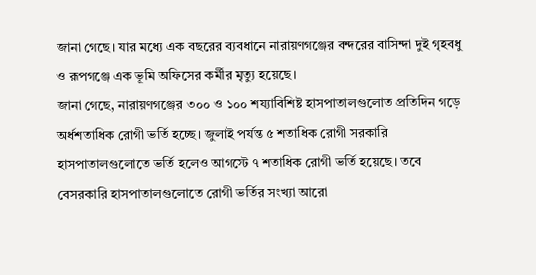জানা গেছে। যার মধ্যে এক বছরের ব্যবধানে নারায়ণগঞ্জের বন্দরের বাসিন্দা দুই গৃহবধু ও রূপগঞ্জে এক ভূমি অফিসের কর্মীর মৃত্যু হয়েছে।
জানা গেছে, নারায়ণগঞ্জের ৩০০ ও ১০০ শয্যাবিশিষ্ট হাসপাতালগুলোত প্রতিদিন গড়ে অর্ধশতাধিক রোগী ভর্তি হচ্ছে। জুলাই পর্যন্ত ৫ শতাধিক রোগী সরকারি হাসপাতালগুলোতে ভর্তি হলেও আগস্টে ৭ শতাধিক রোগী ভর্তি হয়েছে। তবে বেসরকারি হাসপাতালগুলোতে রোগী ভর্তির সংখ্যা আরো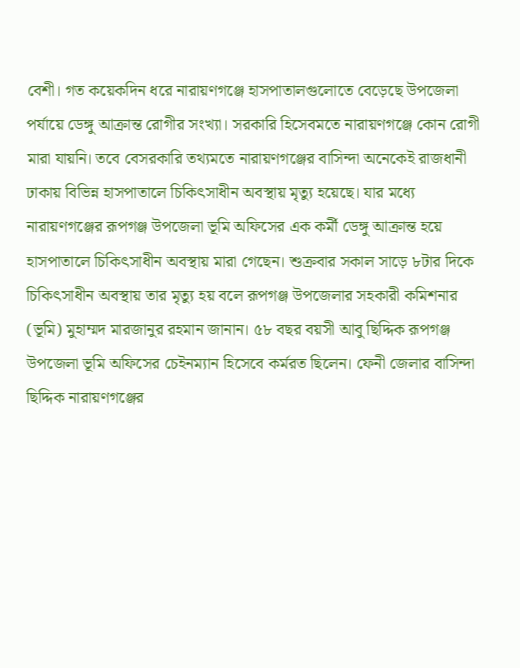বেশী। গত কয়েকদিন ধরে নারায়ণগঞ্জে হাসপাতালগুলোতে বেড়েছে উপজেলা পর্যায়ে ডেঙ্গু আক্রান্ত রোগীর সংখ্যা। সরকারি হিসেবমতে নারায়ণগঞ্জে কোন রোগী মারা যায়নি। তবে বেসরকারি তথ্যমতে নারায়ণগঞ্জের বাসিন্দা অনেকেই রাজধানী ঢাকায় বিভিন্ন হাসপাতালে চিকিৎসাধীন অবস্থায় মৃত্যু হয়েছে। যার মধ্যে নারায়ণগঞ্জের রূপগঞ্জ উপজেলা ভূমি অফিসের এক কর্মী ডেঙ্গু আক্রান্ত হয়ে হাসপাতালে চিকিৎসাধীন অবস্থায় মারা গেছেন। শুক্রবার সকাল সাড়ে ৮টার দিকে চিকিৎসাধীন অবস্থায় তার মৃত্যু হয় বলে রূপগঞ্জ উপজেলার সহকারী কমিশনার (ভূমি) মুহাম্মদ মারজানুর রহমান জানান। ৫৮ বছর বয়সী আবু ছিদ্দিক রূপগঞ্জ উপজেলা ভূমি অফিসের চেইনম্যান হিসেবে কর্মরত ছিলেন। ফেনী জেলার বাসিন্দা ছিদ্দিক নারায়ণগঞ্জের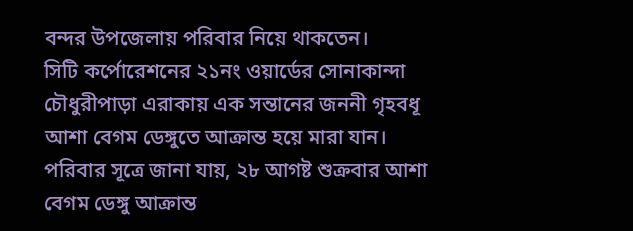বন্দর উপজেলায় পরিবার নিয়ে থাকতেন।
সিটি কর্পোরেশনের ২১নং ওয়ার্ডের সোনাকান্দা চৌধুরীপাড়া এরাকায় এক সন্তানের জননী গৃহবধূ আশা বেগম ডেঙ্গুতে আক্রান্ত হয়ে মারা যান। পরিবার সূত্রে জানা যায়, ২৮ আগষ্ট শুক্রবার আশা বেগম ডেঙ্গু আক্রান্ত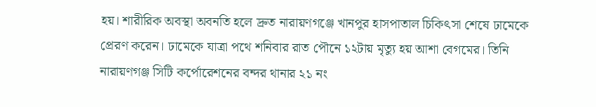হয়। শারীরিক অবস্থা অবনতি হলে দ্রুত নারায়ণগঞ্জে খানপুর হাসপাতাল চিকিৎসা শেষে ঢামেকে প্রেরণ করেন। ঢামেকে যাত্রা পথে শনিবার রাত পৌনে ১২টায় মৃত্যু হয় আশা বেগমের। তিনি নারায়ণগঞ্জ সিটি কর্পোরেশনের বন্দর থানার ২১ নং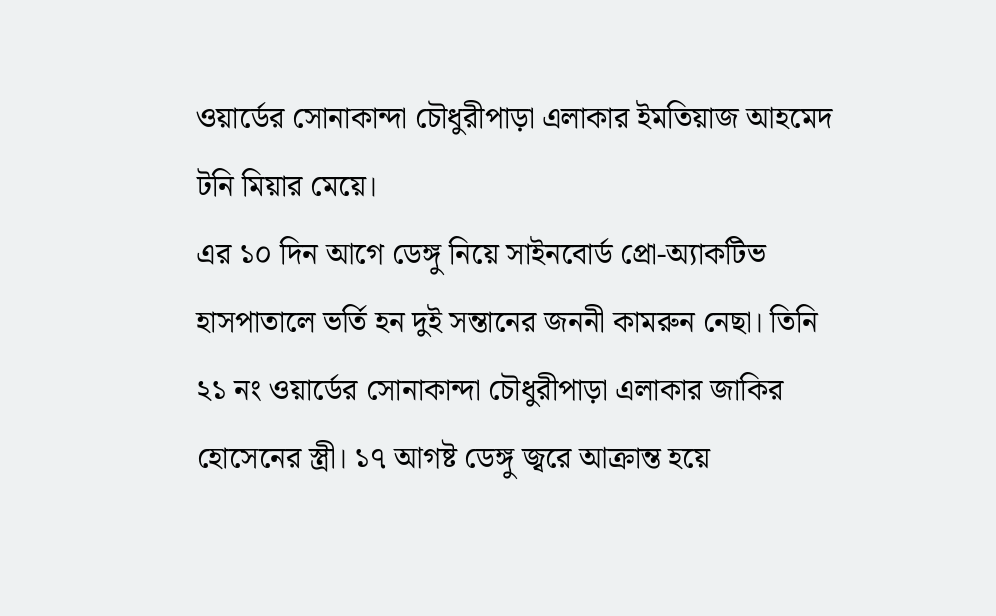ওয়ার্ডের সোনাকান্দা চৌধুরীপাড়া এলাকার ইমতিয়াজ আহমেদ টনি মিয়ার মেয়ে।
এর ১০ দিন আগে ডেঙ্গু নিয়ে সাইনবোর্ড প্রো-অ্যাকটিভ হাসপাতালে ভর্তি হন দুই সন্তানের জননী কামরুন নেছা। তিনি ২১ নং ওয়ার্ডের সোনাকান্দা চৌধুরীপাড়া এলাকার জাকির হোসেনের স্ত্রী। ১৭ আগষ্ট ডেঙ্গু জ্বরে আক্রান্ত হয়ে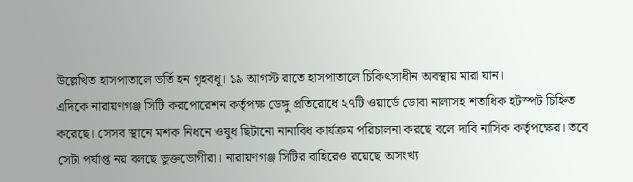উল্লেখিত হাসপাতালে ভর্তি হন গৃহবধূ। ১৯ আগস্ট রাতে হাসপাতালে চিকিৎসাধীন অবস্থায় মারা যান।
এদিকে নারায়ণগঞ্জ সিটি করপোরেশন কর্তৃপক্ষ ডেঙ্গু প্রতিরোধে ২৭টি ওয়ার্ডে ডোবা নালাসহ শতাধিক হটস্পট চিহ্নিত করেছে। সেসব স্থানে মশক নিধনে ওষুধ ছিটানো নানাবিধ কার্যক্রম পরিচালনা করছে বলে দাবি নাসিক কর্তৃপক্ষের। তবে সেটা পর্যাপ্ত নয় বলছে ভুক্তভোগীরা। নারায়ণগঞ্জ সিটির বাহিরেও রয়েছে অসংখ্য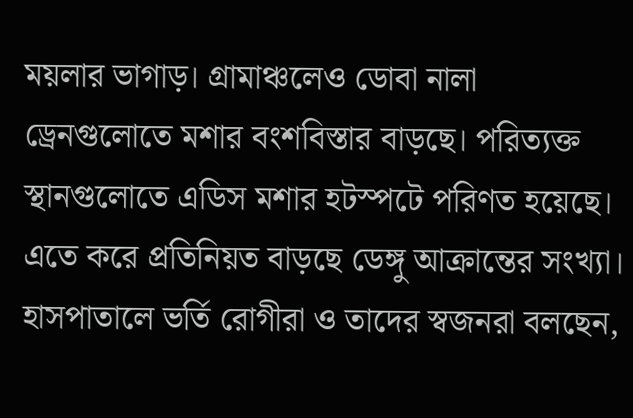ময়লার ভাগাড়। গ্রামাঞ্চলেও ডোবা নালা ড্রেনগুলোতে মশার বংশবিস্তার বাড়ছে। পরিত্যক্ত স্থানগুলোতে এডিস মশার হটস্পটে পরিণত হয়েছে। এতে করে প্রতিনিয়ত বাড়ছে ডেঙ্গু আক্রান্তের সংখ্যা।
হাসপাতালে ভর্তি রোগীরা ও তাদের স্বজনরা বলছেন,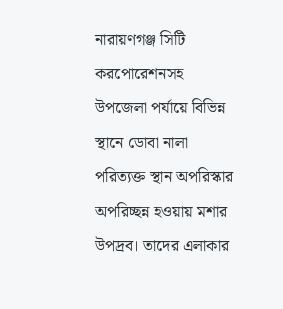নারায়ণগঞ্জ সিটি করপোরেশনসহ উপজেলা পর্যায়ে বিভিন্ন স্থানে ডোবা নালা পরিত্যক্ত স্থান অপরিস্কার অপরিচ্ছন্ন হওয়ায় মশার উপদ্রব। তাদের এলাকার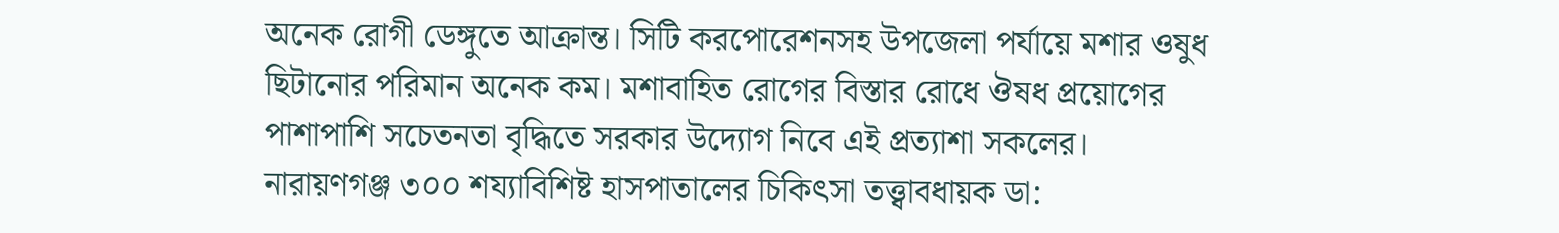অনেক রোগী ডেঙ্গুতে আক্রান্ত। সিটি করপোরেশনসহ উপজেলা পর্যায়ে মশার ওষুধ ছিটানোর পরিমান অনেক কম। মশাবাহিত রোগের বিস্তার রোধে ঔষধ প্রয়োগের পাশাপাশি সচেতনতা বৃদ্ধিতে সরকার উদ্যোগ নিবে এই প্রত্যাশা সকলের।
নারায়ণগঞ্জ ৩০০ শয্যাবিশিষ্ট হাসপাতালের চিকিৎসা তত্ত্বাবধায়ক ডা: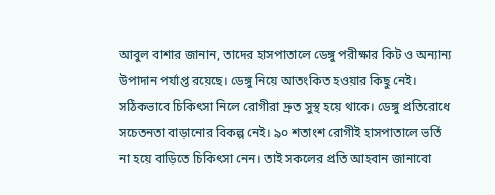আবুল বাশার জানান, তাদের হাসপাতালে ডেঙ্গু পরীক্ষার কিট ও অন্যান্য উপাদান পর্যাপ্ত রয়েছে। ডেঙ্গু নিয়ে আতংকিত হওয়ার কিছু নেই। সঠিকভাবে চিকিৎসা নিলে রোগীরা দ্রুত সুস্থ হয়ে থাকে। ডেঙ্গু প্রতিরোধে সচেতনতা বাড়ানোর বিকল্প নেই। ৯০ শতাংশ রোগীই হাসপাতালে ভর্তি না হয়ে বাড়িতে চিকিৎসা নেন। তাই সকলের প্রতি আহবান জানাবো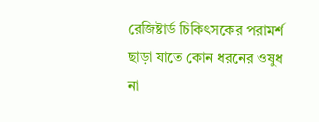রেজিষ্টার্ড চিকিৎসকের পরামর্শ ছাড়া যাতে কোন ধরনের ওষুধ না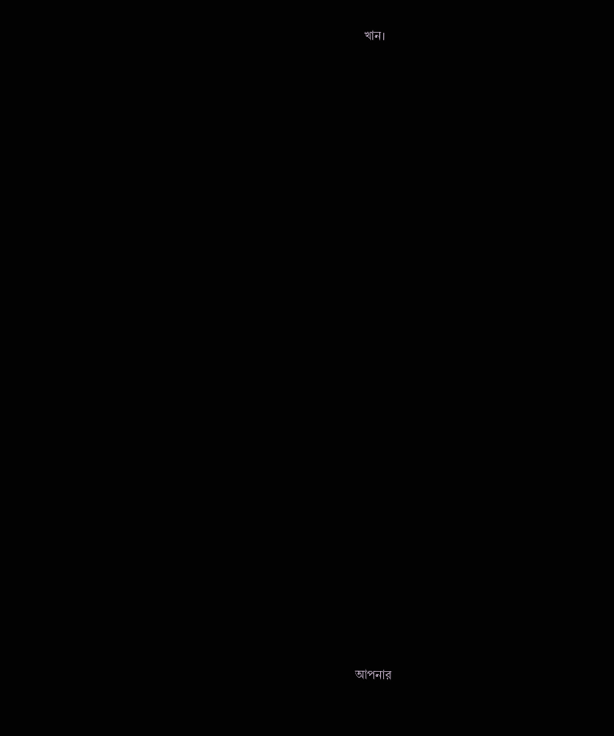খান।








































আপনার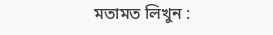মতামত লিখুন :